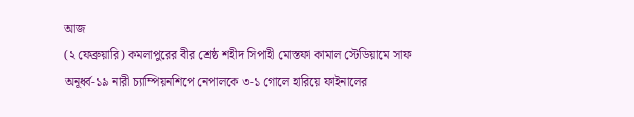আজ
(২ ফেব্রুয়ারি) কমলাপুরের বীর শ্রেষ্ঠ শহীদ সিপাহী মোস্তফা কামাল স্টেডিয়ামে সাফ
অনূর্ধ্ব-১৯ নারী চ্যাম্পিয়নশিপে নেপালকে ৩-১ গোলে হারিয়ে ফাইনালের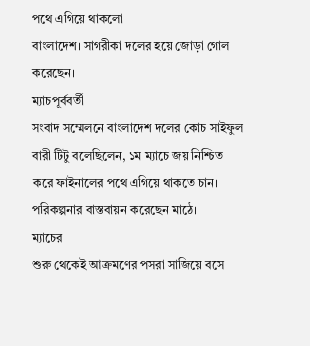পথে এগিয়ে থাকলো
বাংলাদেশ। সাগরীকা দলের হয়ে জোড়া গোল করেছেন।
ম্যাচপূর্ববর্তী
সংবাদ সম্মেলনে বাংলাদেশ দলের কোচ সাইফুল বারী টিটু বলেছিলেন, ১ম ম্যাচে জয় নিশ্চিত
করে ফাইনালের পথে এগিয়ে থাকতে চান। পরিকল্পনার বাস্তবায়ন করেছেন মাঠে।
ম্যাচের
শুরু থেকেই আক্রমণের পসরা সাজিয়ে বসে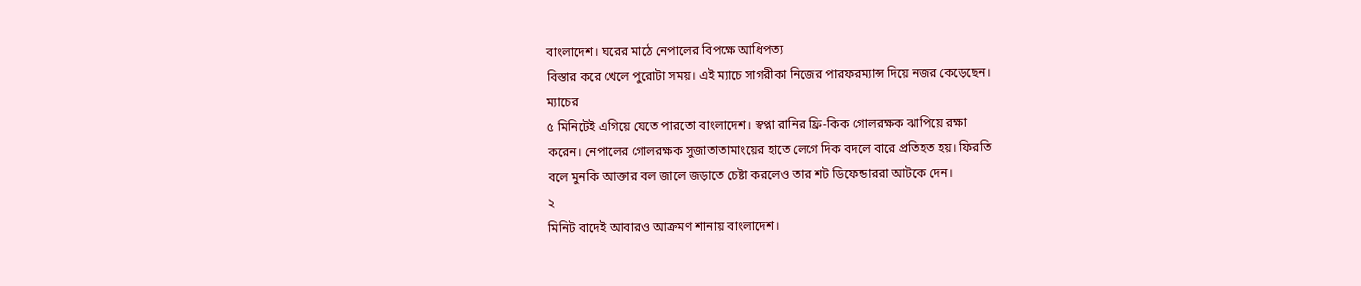বাংলাদেশ। ঘরের মাঠে নেপালের বিপক্ষে আধিপত্য
বিস্তার করে খেলে পুরোটা সময়। এই ম্যাচে সাগরীকা নিজের পারফরম্যান্স দিয়ে নজর কেড়েছেন।
ম্যাচের
৫ মিনিটেই এগিয়ে যেতে পারতো বাংলাদেশ। স্বপ্না রানির ফ্রি-কিক গোলরক্ষক ঝাপিয়ে রক্ষা
করেন। নেপালের গোলরক্ষক সুজাতাতামাংয়ের হাতে লেগে দিক বদলে বারে প্রতিহত হয়। ফিরতি
বলে মুনকি আক্তার বল জালে জড়াতে চেষ্টা করলেও তার শট ডিফেন্ডাররা আটকে দেন।
২
মিনিট বাদেই আবারও আক্রমণ শানায় বাংলাদেশ।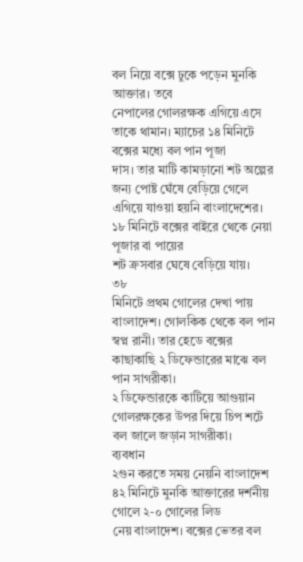বল নিয়ে বক্সে ঢুকে পড়েন মুনকি আক্তার। তবে
নেপালের গোলরক্ষক এগিয়ে এসে তাকে থামান। ম্যাচের ১৪ মিনিটে বক্সের মধ্যে বল পান পূজা
দাস। তার মাটি কামড়ানো শট অল্পের জন্য পোষ্ট ঘেঁষে বেড়িয়ে গেলে এগিয়ে যাওয়া হয়নি বাংলাদেশের।
১৮ মিনিটে বক্সের বাইরে থেকে নেয়া পূজার বা পায়ের
শট ক্রসবার ঘেষে বেড়িয়ে যায়।
৩৮
মিনিটে প্রথম গোলের দেখা পায় বাংলাদেশ। গোলকিক থেকে বল পান স্বপ্ন রানী। তার হেডে বক্সের
কাছাকাছি ২ ডিফেন্ডারের মাঝে বল পান সাগরীকা।
২ ডিফেন্ডারকে কাটিয়ে আগুয়ান গোলরক্ষকের উপর দিয়ে চিপ শটে বল জালে জড়ান সাগরীকা।
ব্যবধান
২গুন করতে সময় নেয়নি বাংলাদেশ ৪২ মিনিটে মুনকি আক্তারের দর্শনীয় গোলে ২-০ গোলের লিড
নেয় বাংলাদেশ। বক্সের ভেতর বল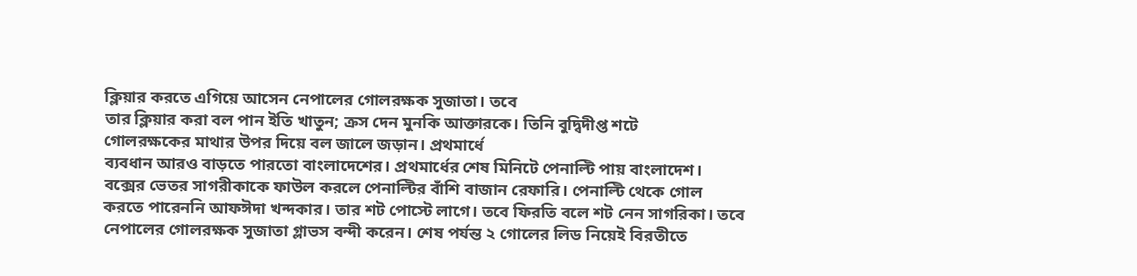ক্লিয়ার করতে এগিয়ে আসেন নেপালের গোলরক্ষক সুজাতা। তবে
তার ক্লিয়ার করা বল পান ইতি খাতুন; ক্রস দেন মুনকি আক্তারকে। তিনি বুদ্বিদীপ্ত শটে
গোলরক্ষকের মাথার উপর দিয়ে বল জালে জড়ান। প্রথমার্ধে
ব্যবধান আরও বাড়তে পারতো বাংলাদেশের। প্রথমার্ধের শেষ মিনিটে পেনাল্টি পায় বাংলাদেশ।
বক্সের ভেতর সাগরীকাকে ফাউল করলে পেনাল্টির বাঁশি বাজান রেফারি। পেনাল্টি থেকে গোল
করতে পারেননি আফঈদা খন্দকার। তার শট পোস্টে লাগে। তবে ফিরতি বলে শট নেন সাগরিকা। তবে
নেপালের গোলরক্ষক সুজাতা গ্লাভস বন্দী করেন। শেষ পর্যন্ত ২ গোলের লিড নিয়েই বিরতীতে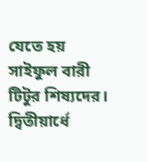যেতে হয় সাইফুল বারী টিটুর শিষ্যদের।
দ্বিতীয়ার্ধে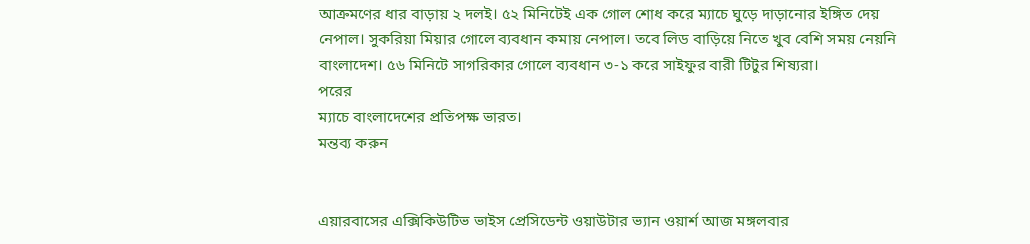আক্রমণের ধার বাড়ায় ২ দলই। ৫২ মিনিটেই এক গোল শোধ করে ম্যাচে ঘুড়ে দাড়ানোর ইঙ্গিত দেয়
নেপাল। সুকরিয়া মিয়ার গোলে ব্যবধান কমায় নেপাল। তবে লিড বাড়িয়ে নিতে খুব বেশি সময় নেয়নি
বাংলাদেশ। ৫৬ মিনিটে সাগরিকার গোলে ব্যবধান ৩-১ করে সাইফুর বারী টিটুর শিষ্যরা।
পরের
ম্যাচে বাংলাদেশের প্রতিপক্ষ ভারত।
মন্তব্য করুন


এয়ারবাসের এক্সিকিউটিভ ভাইস প্রেসিডেন্ট ওয়াউটার ভ্যান ওয়ার্শ আজ মঙ্গলবার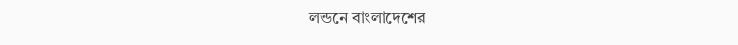লন্ডনে বাংলাদেশের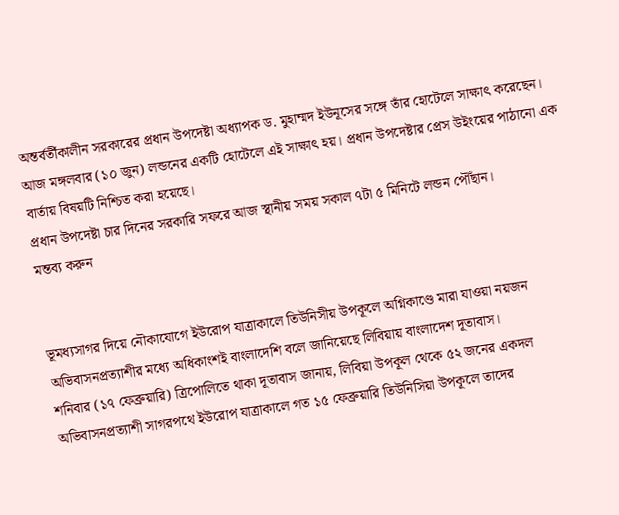অন্তর্বর্তীকালীন সরকারের প্রধান উপদেষ্টা অধ্যাপক ড. মুহাম্মদ ইউনূসের সঙ্গে তাঁর হোটেলে সাক্ষাৎ করেছেন।
আজ মঙ্গলবার (১০ জুন) লন্ডনের একটি হোটেলে এই সাক্ষাৎ হয়। প্রধান উপদেষ্টার প্রেস উইংয়ের পাঠানো এক বার্তায় বিষয়টি নিশ্চিত করা হয়েছে।
প্রধান উপদেষ্টা চার দিনের সরকারি সফরে আজ স্থানীয় সময় সকাল ৭টা ৫ মিনিটে লন্ডন পৌঁছান।
মন্তব্য করুন


ভূমধ্যসাগর দিয়ে নৌকাযোগে ইউরোপ যাত্রাকালে তিউনিসীয় উপকূলে অগ্নিকাণ্ডে মারা যাওয়া নয়জন অভিবাসনপ্রত্যাশীর মধ্যে অধিকাংশই বাংলাদেশি বলে জানিয়েছে লিবিয়ায় বাংলাদেশ দূতাবাস।
শনিবার (১৭ ফেব্রুয়ারি) ত্রিপোলিতে থাকা দূতাবাস জানায়, লিবিয়া উপকূল থেকে ৫২ জনের একদল অভিবাসনপ্রত্যাশী সাগরপথে ইউরোপ যাত্রাকালে গত ১৫ ফেব্রুয়ারি তিউনিসিয়া উপকূলে তাদের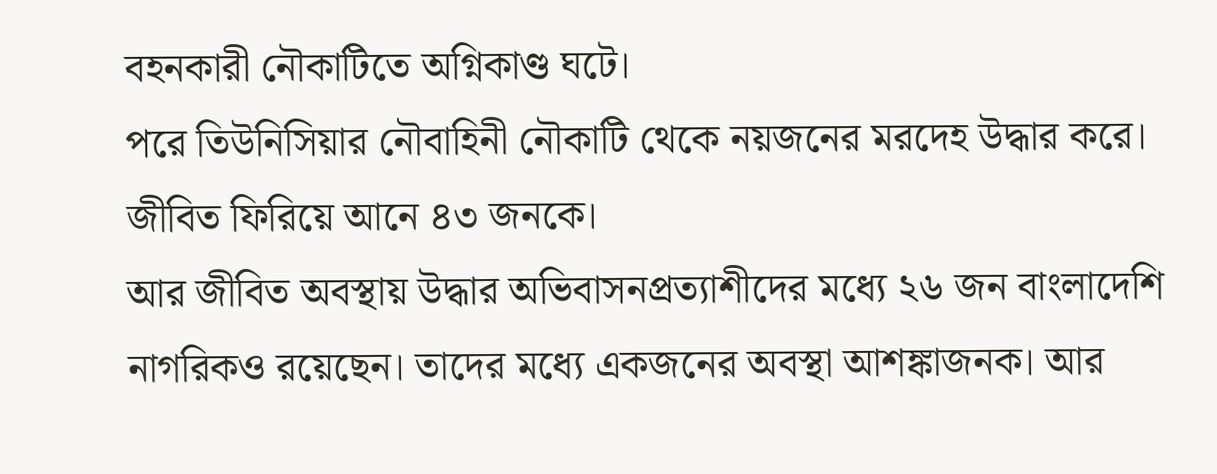বহনকারী নৌকাটিতে অগ্নিকাণ্ড ঘটে।
পরে তিউনিসিয়ার নৌবাহিনী নৌকাটি থেকে নয়জনের মরদেহ উদ্ধার করে। জীবিত ফিরিয়ে আনে ৪৩ জনকে।
আর জীবিত অবস্থায় উদ্ধার অভিবাসনপ্রত্যাশীদের মধ্যে ২৬ জন বাংলাদেশি নাগরিকও রয়েছেন। তাদের মধ্যে একজনের অবস্থা আশঙ্কাজনক। আর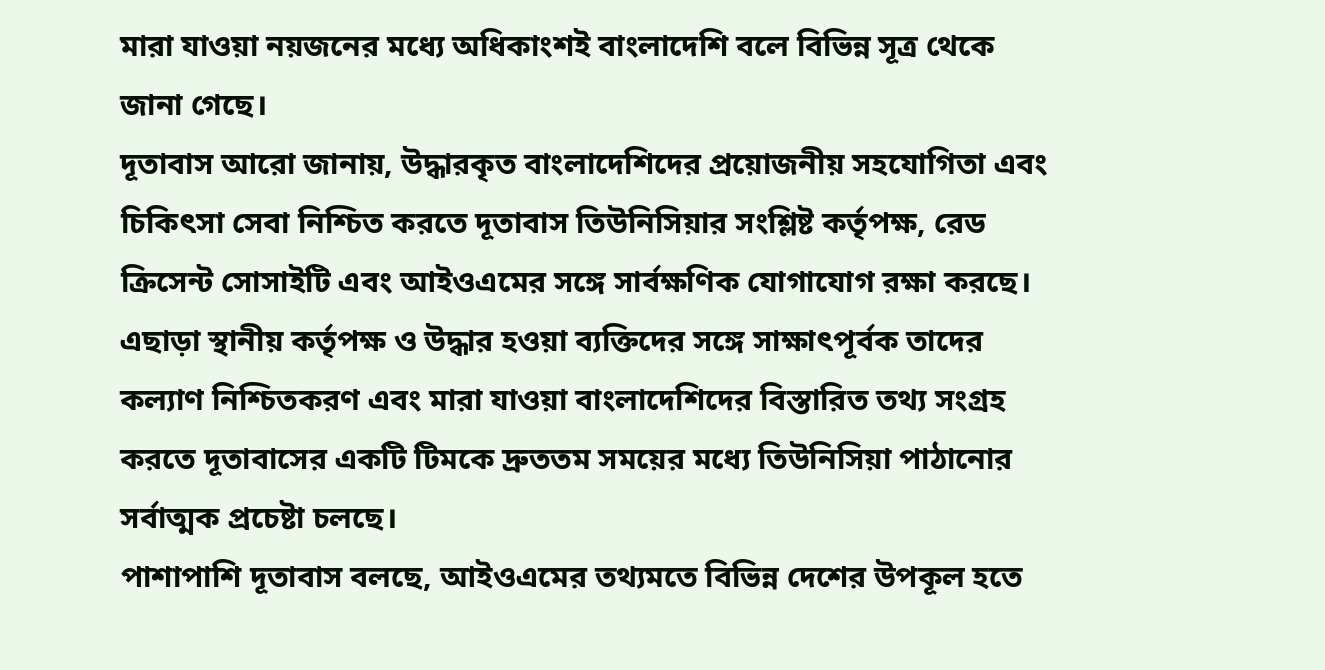মারা যাওয়া নয়জনের মধ্যে অধিকাংশই বাংলাদেশি বলে বিভিন্ন সূত্র থেকে জানা গেছে।
দূতাবাস আরো জানায়, উদ্ধারকৃত বাংলাদেশিদের প্রয়োজনীয় সহযোগিতা এবং চিকিৎসা সেবা নিশ্চিত করতে দূতাবাস তিউনিসিয়ার সংশ্লিষ্ট কর্তৃপক্ষ, রেড ক্রিসেন্ট সোসাইটি এবং আইওএমের সঙ্গে সার্বক্ষণিক যোগাযোগ রক্ষা করছে। এছাড়া স্থানীয় কর্তৃপক্ষ ও উদ্ধার হওয়া ব্যক্তিদের সঙ্গে সাক্ষাৎপূর্বক তাদের কল্যাণ নিশ্চিতকরণ এবং মারা যাওয়া বাংলাদেশিদের বিস্তারিত তথ্য সংগ্রহ করতে দূতাবাসের একটি টিমকে দ্রুততম সময়ের মধ্যে তিউনিসিয়া পাঠানোর সর্বাত্মক প্রচেষ্টা চলছে।
পাশাপাশি দূতাবাস বলছে, আইওএমের তথ্যমতে বিভিন্ন দেশের উপকূল হতে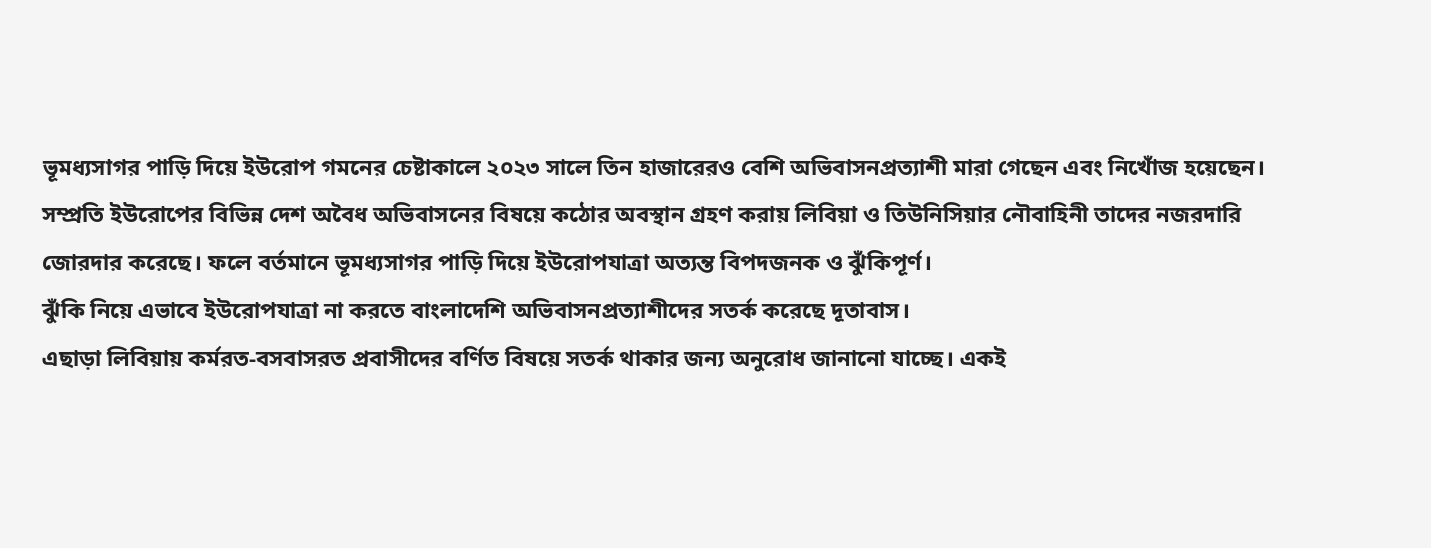ভূমধ্যসাগর পাড়ি দিয়ে ইউরোপ গমনের চেষ্টাকালে ২০২৩ সালে তিন হাজারেরও বেশি অভিবাসনপ্রত্যাশী মারা গেছেন এবং নিখোঁজ হয়েছেন।
সম্প্রতি ইউরোপের বিভিন্ন দেশ অবৈধ অভিবাসনের বিষয়ে কঠোর অবস্থান গ্রহণ করায় লিবিয়া ও তিউনিসিয়ার নৌবাহিনী তাদের নজরদারি জোরদার করেছে। ফলে বর্তমানে ভূমধ্যসাগর পাড়ি দিয়ে ইউরোপযাত্রা অত্যন্ত বিপদজনক ও ঝুঁকিপূর্ণ।
ঝুঁকি নিয়ে এভাবে ইউরোপযাত্রা না করতে বাংলাদেশি অভিবাসনপ্রত্যাশীদের সতর্ক করেছে দূতাবাস।
এছাড়া লিবিয়ায় কর্মরত-বসবাসরত প্রবাসীদের বর্ণিত বিষয়ে সতর্ক থাকার জন্য অনুরোধ জানানো যাচ্ছে। একই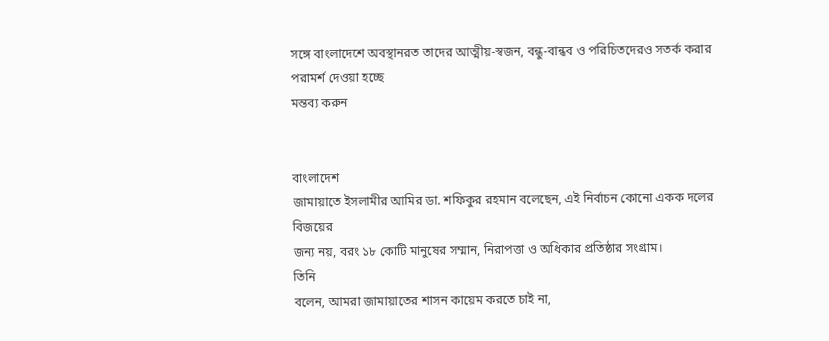সঙ্গে বাংলাদেশে অবস্থানরত তাদের আত্মীয়-স্বজন, বন্ধু-বান্ধব ও পরিচিতদেরও সতর্ক করার পরামর্শ দেওয়া হচ্ছে
মন্তব্য করুন


বাংলাদেশ
জামায়াতে ইসলামীর আমির ডা. শফিকুর রহমান বলেছেন, এই নির্বাচন কোনো একক দলের বিজয়ের
জন্য নয়, বরং ১৮ কোটি মানুষের সম্মান, নিরাপত্তা ও অধিকার প্রতিষ্ঠার সংগ্রাম।
তিনি
বলেন, আমরা জামায়াতের শাসন কায়েম করতে চাই না,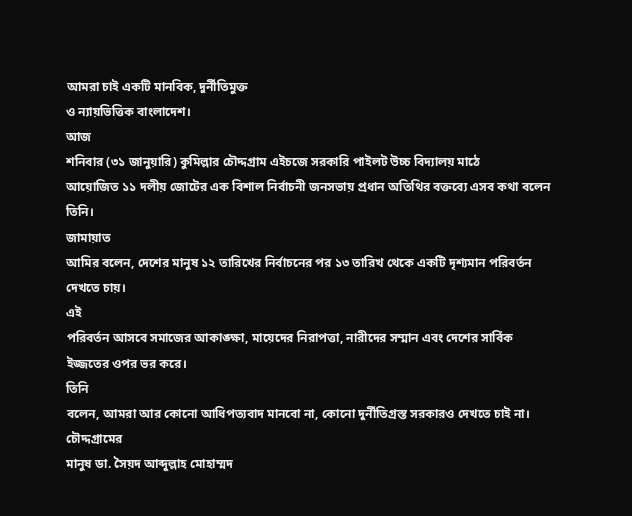আমরা চাই একটি মানবিক, দুর্নীতিমুক্ত
ও ন্যায়ভিত্তিক বাংলাদেশ।
আজ
শনিবার (৩১ জানুয়ারি) কুমিল্লার চৌদ্দগ্রাম এইচজে সরকারি পাইলট উচ্চ বিদ্যালয় মাঠে
আয়োজিত ১১ দলীয় জোটের এক বিশাল নির্বাচনী জনসভায় প্রধান অতিথির বক্তব্যে এসব কথা বলেন
তিনি।
জামায়াত
আমির বলেন, দেশের মানুষ ১২ তারিখের নির্বাচনের পর ১৩ তারিখ থেকে একটি দৃশ্যমান পরিবর্তন
দেখতে চায়।
এই
পরিবর্তন আসবে সমাজের আকাঙ্ক্ষা, মায়েদের নিরাপত্তা, নারীদের সম্মান এবং দেশের সার্বিক
ইজ্জতের ওপর ভর করে।
তিনি
বলেন, আমরা আর কোনো আধিপত্যবাদ মানবো না, কোনো দুর্নীতিগ্রস্ত সরকারও দেখতে চাই না।
চৌদ্দগ্রামের
মানুষ ডা. সৈয়দ আব্দুল্লাহ মোহাম্মদ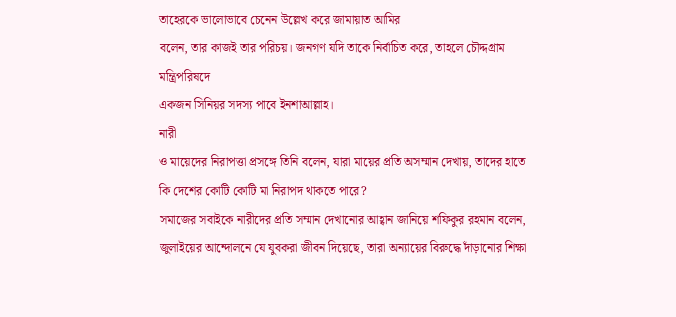তাহেরকে ভালোভাবে চেনেন উল্লেখ করে জামায়াত আমির
বলেন, তার কাজই তার পরিচয়। জনগণ যদি তাকে নির্বাচিত করে, তাহলে চৌদ্দগ্রাম মন্ত্রিপরিষদে
একজন সিনিয়র সদস্য পাবে ইনশাআল্লাহ।
নারী
ও মায়েদের নিরাপত্তা প্রসঙ্গে তিনি বলেন, যারা মায়ের প্রতি অসম্মান দেখায়, তাদের হাতে
কি দেশের কোটি কোটি মা নিরাপদ থাকতে পারে?
সমাজের সবাইকে নারীদের প্রতি সম্মান দেখানোর আহ্বান জানিয়ে শফিকুর রহমান বলেন,
জুলাইয়ের আন্দোলনে যে যুবকরা জীবন দিয়েছে, তারা অন্যায়ের বিরুদ্ধে দাঁড়ানোর শিক্ষা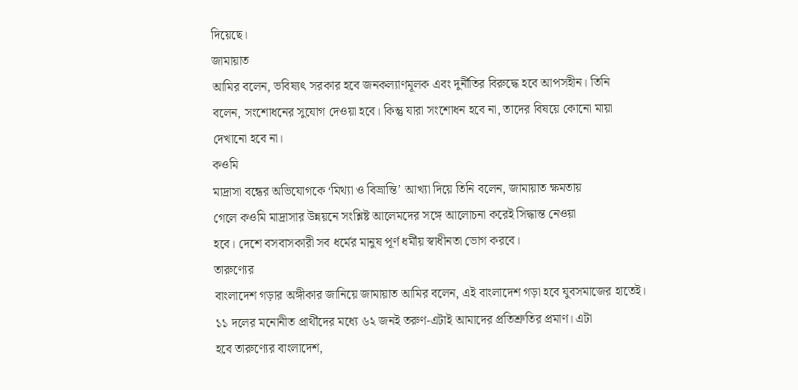দিয়েছে।
জামায়াত
আমির বলেন, ভবিষ্যৎ সরকার হবে জনকল্যাণমূলক এবং দুর্নীতির বিরুদ্ধে হবে আপসহীন। তিনি
বলেন, সংশোধনের সুযোগ দেওয়া হবে। কিন্তু যারা সংশোধন হবে না, তাদের বিষয়ে কোনো মায়া
দেখানো হবে না।
কওমি
মাদ্রাসা বন্ধের অভিযোগকে ‘মিথ্যা ও বিভ্রান্তি’ আখ্যা দিয়ে তিনি বলেন, জামায়াত ক্ষমতায়
গেলে কওমি মাদ্রাসার উন্নয়নে সংশ্লিষ্ট আলেমদের সঙ্গে আলোচনা করেই সিদ্ধান্ত নেওয়া
হবে। দেশে বসবাসকারী সব ধর্মের মানুষ পূর্ণ ধর্মীয় স্বাধীনতা ভোগ করবে।
তারুণ্যের
বাংলাদেশ গড়ার অঙ্গীকার জানিয়ে জামায়াত আমির বলেন, এই বাংলাদেশ গড়া হবে যুবসমাজের হাতেই।
১১ দলের মনোনীত প্রার্থীদের মধ্যে ৬২ জনই তরুণ-এটাই আমাদের প্রতিশ্রুতির প্রমাণ। এটা
হবে তারুণ্যের বাংলাদেশ,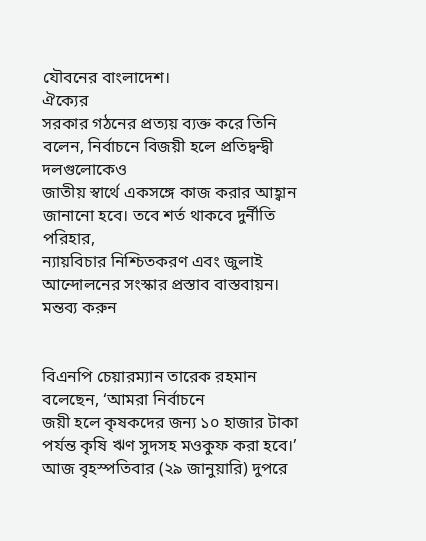যৌবনের বাংলাদেশ।
ঐক্যের
সরকার গঠনের প্রত্যয় ব্যক্ত করে তিনি বলেন, নির্বাচনে বিজয়ী হলে প্রতিদ্বন্দ্বী দলগুলোকেও
জাতীয় স্বার্থে একসঙ্গে কাজ করার আহ্বান জানানো হবে। তবে শর্ত থাকবে দুর্নীতি পরিহার,
ন্যায়বিচার নিশ্চিতকরণ এবং জুলাই আন্দোলনের সংস্কার প্রস্তাব বাস্তবায়ন।
মন্তব্য করুন


বিএনপি চেয়ারম্যান তারেক রহমান বলেছেন, ‘আমরা নির্বাচনে
জয়ী হলে কৃষকদের জন্য ১০ হাজার টাকা পর্যন্ত কৃষি ঋণ সুদসহ মওকুফ করা হবে।’
আজ বৃহস্পতিবার (২৯ জানুয়ারি) দুপরে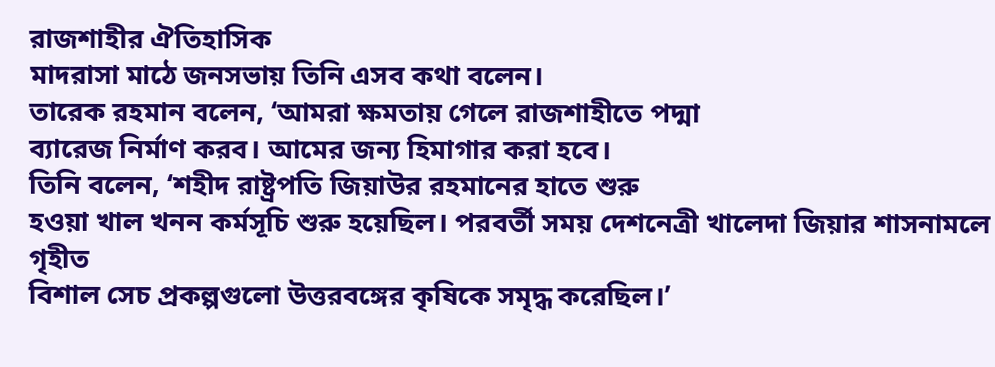রাজশাহীর ঐতিহাসিক
মাদরাসা মাঠে জনসভায় তিনি এসব কথা বলেন।
তারেক রহমান বলেন, ‘আমরা ক্ষমতায় গেলে রাজশাহীতে পদ্মা
ব্যারেজ নির্মাণ করব। আমের জন্য হিমাগার করা হবে।
তিনি বলেন, ‘শহীদ রাষ্ট্রপতি জিয়াউর রহমানের হাতে শুরু
হওয়া খাল খনন কর্মসূচি শুরু হয়েছিল। পরবর্তী সময় দেশনেত্রী খালেদা জিয়ার শাসনামলে গৃহীত
বিশাল সেচ প্রকল্পগুলো উত্তরবঙ্গের কৃষিকে সমৃদ্ধ করেছিল।’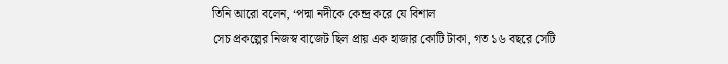তিনি আরো বলেন, ‘পদ্মা নদীকে কেন্দ্র করে যে বিশাল
সেচ প্রকল্পের নিজস্ব বাজেট ছিল প্রায় এক হাজার কোটি টাকা, গত ১৬ বছরে সেটি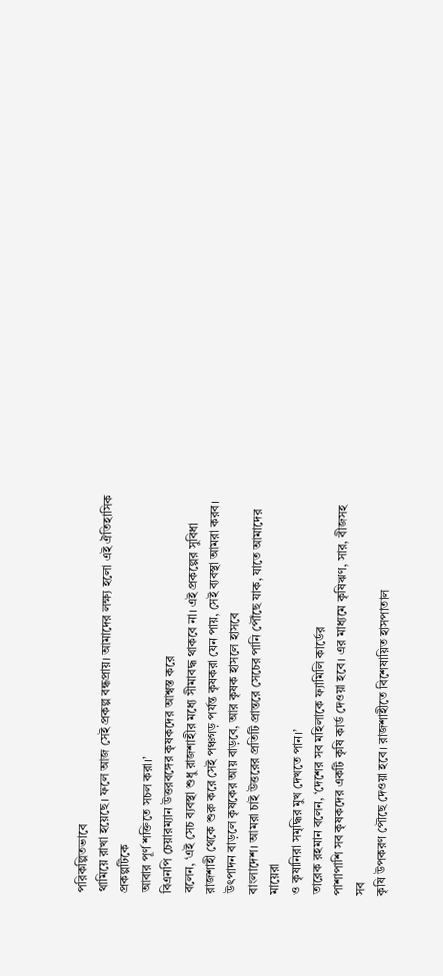পরিকল্পিতভাবে
থামিয়ে রাখা হয়েছে। ফলে আজ সেই প্রকল্প বন্ধপ্রায়। আমাদের লক্ষ্য হলো এই ঐতিহাসিক প্রকল্পটিকে
আবার পূর্ণ শক্তিতে সচল করা।’
বিএনপি চেয়ারম্যান উত্তরবঙ্গের কৃষকদের আশ্বস্ত করে
বলেন, ‘এই সেচ ব্যবস্থা শুধু রাজশাহীর মধ্যে সীমাবদ্ধ থাকবে না। এই প্রকল্পের সুবিধা
রাজশাহী থেকে শুরু করে সেই পঞ্চগড় পর্যন্ত কৃষকরা যেন পায়, সেই ব্যবস্থা আমরা করব।
উৎপাদন বাড়লে কৃষকের আয় বাড়বে, আর কৃষক হাসলে হাসবে
বাংলাদেশ। আমরা চাই উত্তরের প্রতিটি প্রান্তরে সেচের পানি পৌঁছে যাক, যাতে আমাদের মায়েরা
ও কৃষানিরা সমৃদ্ধির মুখ দেখতে পান।’
তারেক রহমান বলেন, ‘দেশের সব মহিলাকে ফ্যামিলি কার্ডের
পাশাপাশি সব কৃষকদের একটি কৃষি কার্ড দেওয়া হবে। এর মাধ্যমে কৃষিঋণ, সার, বীজসহ সব
কৃষি উপকরণ পৌছে দেওয়া হবে। রাজশাহীতে বিশেষায়িত হাসপাতাল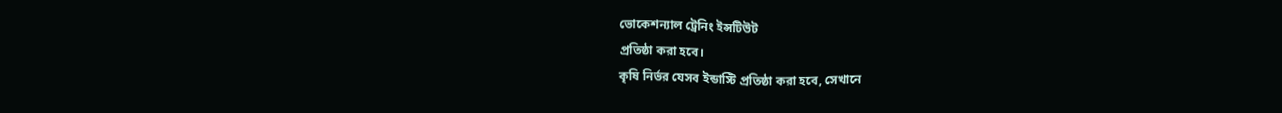ভোকেশন্যাল ট্রেনিং ইন্সটিউট
প্রতিষ্ঠা করা হবে।
কৃষি নির্ভর যেসব ইন্ডাস্টি প্রতিষ্ঠা করা হবে, সেখানে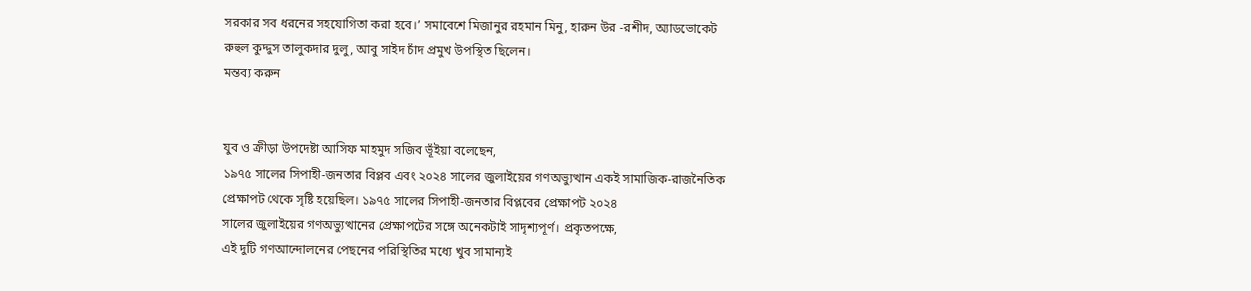সরকার সব ধরনের সহযোগিতা করা হবে।’ সমাবেশে মিজানুর রহমান মিনু, হারুন উর -রশীদ, অ্যাডভোকেট
রুহুল কুদ্দুস তালুকদার দুলু, আবু সাইদ চাঁদ প্রমুখ উপস্থিত ছিলেন।
মন্তব্য করুন


যুব ও ক্রীড়া উপদেষ্টা আসিফ মাহমুদ সজিব ভূঁইয়া বলেছেন,
১৯৭৫ সালের সিপাহী-জনতার বিপ্লব এবং ২০২৪ সালের জুলাইয়ের গণঅভ্যুত্থান একই সামাজিক-রাজনৈতিক
প্রেক্ষাপট থেকে সৃষ্টি হয়েছিল। ১৯৭৫ সালের সিপাহী-জনতার বিপ্লবের প্রেক্ষাপট ২০২৪
সালের জুলাইয়ের গণঅভ্যুত্থানের প্রেক্ষাপটের সঙ্গে অনেকটাই সাদৃশ্যপূর্ণ। প্রকৃতপক্ষে,
এই দুটি গণআন্দোলনের পেছনের পরিস্থিতির মধ্যে খুব সামান্যই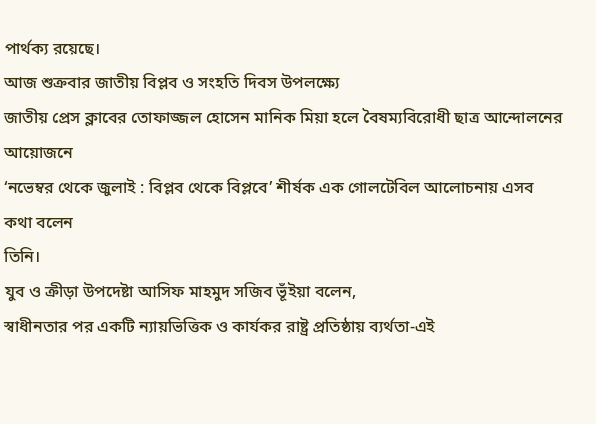পার্থক্য রয়েছে।
আজ শুক্রবার জাতীয় বিপ্লব ও সংহতি দিবস উপলক্ষ্যে
জাতীয় প্রেস ক্লাবের তোফাজ্জল হোসেন মানিক মিয়া হলে বৈষম্যবিরোধী ছাত্র আন্দোলনের আয়োজনে
‘নভেম্বর থেকে জুলাই : বিপ্লব থেকে বিপ্লবে’ শীর্ষক এক গোলটেবিল আলোচনায় এসব কথা বলেন
তিনি।
যুব ও ক্রীড়া উপদেষ্টা আসিফ মাহমুদ সজিব ভূঁইয়া বলেন,
স্বাধীনতার পর একটি ন্যায়ভিত্তিক ও কার্যকর রাষ্ট্র প্রতিষ্ঠায় ব্যর্থতা-এই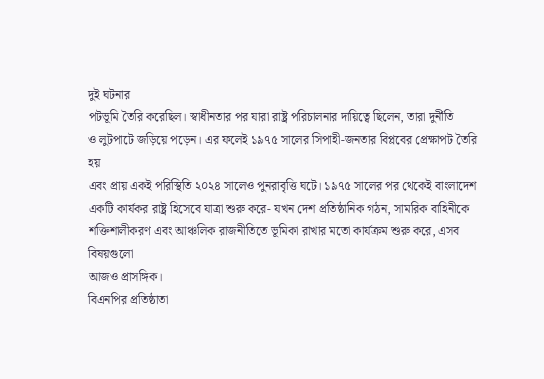দুই ঘটনার
পটভূমি তৈরি করেছিল। স্বাধীনতার পর যারা রাষ্ট্র পরিচালনার দায়িত্বে ছিলেন, তারা দুর্নীতি
ও লুটপাটে জড়িয়ে পড়েন। এর ফলেই ১৯৭৫ সালের সিপাহী-জনতার বিপ্লবের প্রেক্ষাপট তৈরি হয়
এবং প্রায় একই পরিস্থিতি ২০২৪ সালেও পুনরাবৃত্তি ঘটে। ১৯৭৫ সালের পর থেকেই বাংলাদেশ
একটি কার্যকর রাষ্ট্র হিসেবে যাত্রা শুরু করে- যখন দেশ প্রতিষ্ঠানিক গঠন, সামরিক বাহিনীকে
শক্তিশালীকরণ এবং আঞ্চলিক রাজনীতিতে ভূমিকা রাখার মতো কার্যক্রম শুরু করে, এসব বিষয়গুলো
আজও প্রাসঙ্গিক।
বিএনপির প্রতিষ্ঠাতা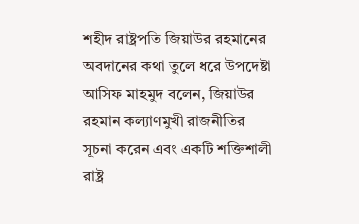শহীদ রাষ্ট্রপতি জিয়াউর রহমানের
অবদানের কথা তুলে ধরে উপদেষ্টা আসিফ মাহমুদ বলেন, জিয়াউর রহমান কল্যাণমুখী রাজনীতির
সূচনা করেন এবং একটি শক্তিশালী রাষ্ট্র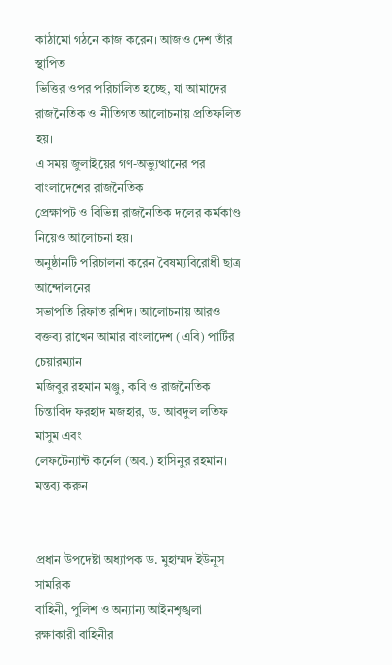কাঠামো গঠনে কাজ করেন। আজও দেশ তাঁর স্থাপিত
ভিত্তির ওপর পরিচালিত হচ্ছে, যা আমাদের রাজনৈতিক ও নীতিগত আলোচনায় প্রতিফলিত হয়।
এ সময় জুলাইয়ের গণ-অভ্যুত্থানের পর বাংলাদেশের রাজনৈতিক
প্রেক্ষাপট ও বিভিন্ন রাজনৈতিক দলের কর্মকাণ্ড নিয়েও আলোচনা হয়।
অনুষ্ঠানটি পরিচালনা করেন বৈষম্যবিরোধী ছাত্র আন্দোলনের
সভাপতি রিফাত রশিদ। আলোচনায় আরও বক্তব্য রাখেন আমার বাংলাদেশ (এবি) পার্টির চেয়ারম্যান
মজিবুর রহমান মঞ্জু, কবি ও রাজনৈতিক চিন্তাবিদ ফরহাদ মজহার, ড. আবদুল লতিফ মাসুম এবং
লেফটেন্যান্ট কর্নেল (অব.) হাসিনুর রহমান।
মন্তব্য করুন


প্রধান উপদেষ্টা অধ্যাপক ড. মুহাম্মদ ইউনূস সামরিক
বাহিনী, পুলিশ ও অন্যান্য আইনশৃঙ্খলা রক্ষাকারী বাহিনীর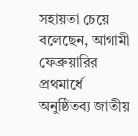সহায়তা চেয়ে বলেছেন, আগামী
ফেব্রুয়ারির প্রথমার্ধে অনুষ্ঠিতব্য জাতীয়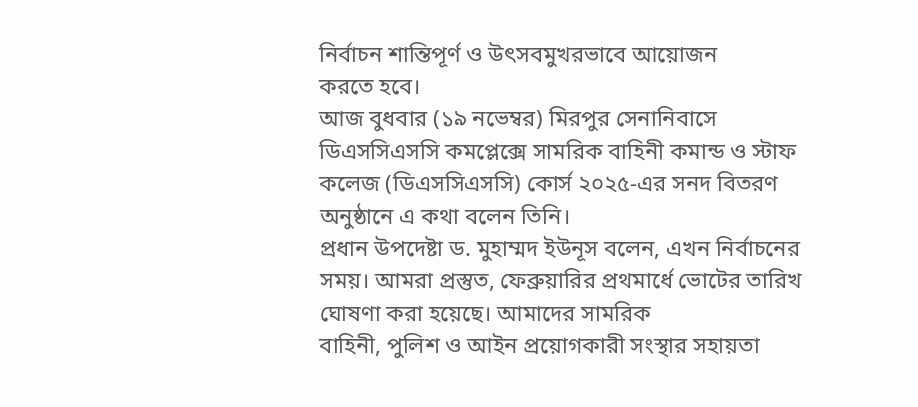নির্বাচন শান্তিপূর্ণ ও উৎসবমুখরভাবে আয়োজন
করতে হবে।
আজ বুধবার (১৯ নভেম্বর) মিরপুর সেনানিবাসে ডিএসসিএসসি কমপ্লেক্সে সামরিক বাহিনী কমান্ড ও স্টাফ কলেজ (ডিএসসিএসসি) কোর্স ২০২৫-এর সনদ বিতরণ অনুষ্ঠানে এ কথা বলেন তিনি।
প্রধান উপদেষ্টা ড. মুহাম্মদ ইউনূস বলেন, এখন নির্বাচনের
সময়। আমরা প্রস্তুত, ফেব্রুয়ারির প্রথমার্ধে ভোটের তারিখ ঘোষণা করা হয়েছে। আমাদের সামরিক
বাহিনী, পুলিশ ও আইন প্রয়োগকারী সংস্থার সহায়তা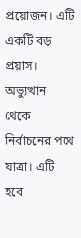প্রয়োজন। এটি একটি বড় প্রয়াস। অভ্যুত্থান
থেকে নির্বাচনের পথে যাত্রা। এটি হবে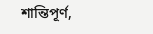শান্তিপূর্ণ,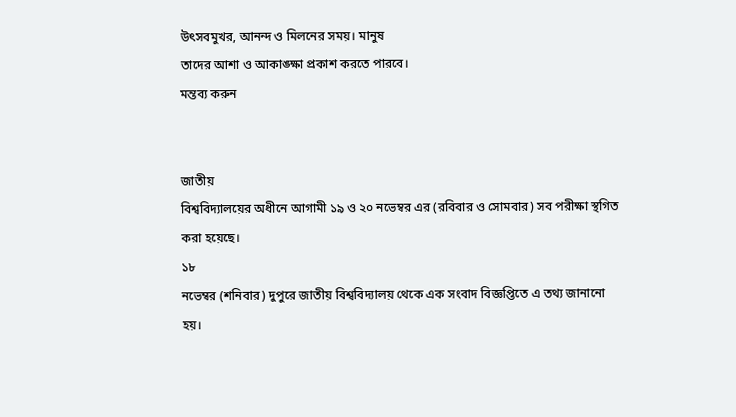উৎসবমুখর, আনন্দ ও মিলনের সময়। মানুষ
তাদের আশা ও আকাঙ্ক্ষা প্রকাশ করতে পারবে।
মন্তব্য করুন


জাতীয়
বিশ্ববিদ্যালয়ের অধীনে আগামী ১৯ ও ২০ নভেম্বর এর (রবিবার ও সোমবার) সব পরীক্ষা স্থগিত
করা হয়েছে।
১৮
নভেম্বর (শনিবার) দুপুরে জাতীয় বিশ্ববিদ্যালয় থেকে এক সংবাদ বিজ্ঞপ্তিতে এ তথ্য জানানো
হয়।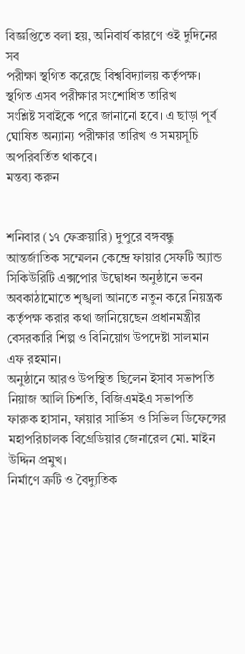বিজ্ঞপ্তিতে বলা হয়, অনিবার্য কারণে ওই দুদিনের সব
পরীক্ষা স্থগিত করেছে বিশ্ববিদ্যালয় কর্তৃপক্ষ। স্থগিত এসব পরীক্ষার সংশোধিত তারিখ
সংশ্লিষ্ট সবাইকে পরে জানানো হবে। এ ছাড়া পূর্ব ঘোষিত অন্যান্য পরীক্ষার তারিখ ও সময়সূচি
অপরিবর্তিত থাকবে।
মন্তব্য করুন


শনিবার (১৭ ফেব্রুয়ারি) দুপুরে বঙ্গবন্ধু আন্তর্জাতিক সম্মেলন কেন্দ্রে ফায়ার সেফটি অ্যান্ড সিকিউরিটি এক্সপোর উদ্বোধন অনুষ্ঠানে ভবন অবকাঠামোতে শৃঙ্খলা আনতে নতুন করে নিয়ন্ত্রক কর্তৃপক্ষ করার কথা জানিয়েছেন প্রধানমন্ত্রীর বেসরকারি শিল্প ও বিনিয়োগ উপদেষ্টা সালমান এফ রহমান।
অনুষ্ঠানে আরও উপস্থিত ছিলেন ইসাব সভাপতি নিয়াজ আলি চিশতি, বিজিএমইএ সভাপতি ফারুক হাসান, ফায়ার সার্ভিস ও সিভিল ডিফেন্সের মহাপরিচালক বিগ্রেডিয়ার জেনারেল মো. মাইন উদ্দিন প্রমুখ।
নির্মাণে ত্রুটি ও বৈদ্যুতিক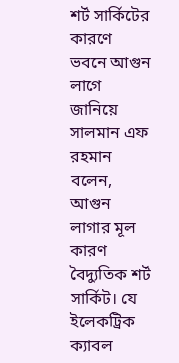শর্ট সার্কিটের কারণে ভবনে আগুন লাগে জানিয়ে সালমান এফ রহমান বলেন, আগুন লাগার মূল কারণ বৈদ্যুতিক শর্ট সার্কিট। যে ইলেকট্রিক ক্যাবল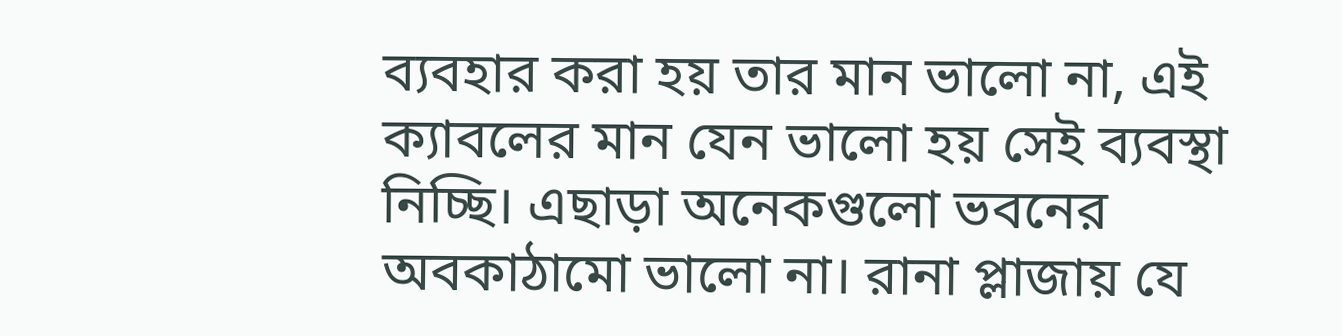ব্যবহার করা হয় তার মান ভালো না, এই ক্যাবলের মান যেন ভালো হয় সেই ব্যবস্থা নিচ্ছি। এছাড়া অনেকগুলো ভবনের অবকাঠামো ভালো না। রানা প্লাজায় যে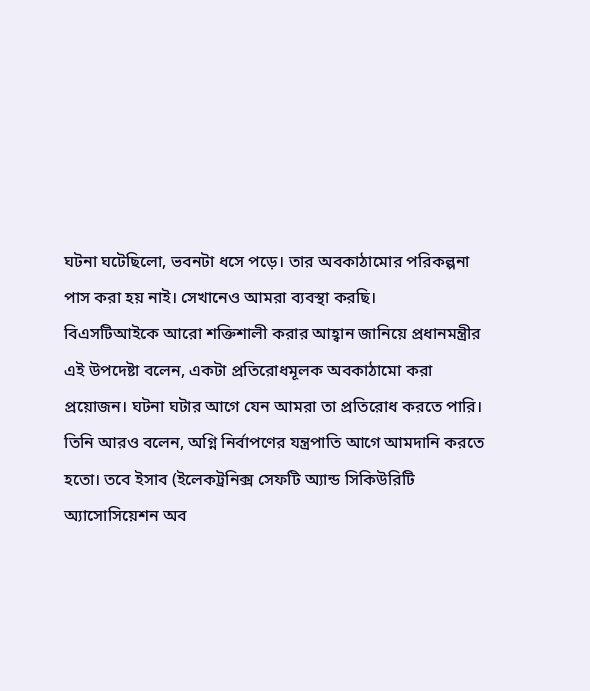ঘটনা ঘটেছিলো, ভবনটা ধসে পড়ে। তার অবকাঠামোর পরিকল্পনা পাস করা হয় নাই। সেখানেও আমরা ব্যবস্থা করছি।
বিএসটিআইকে আরো শক্তিশালী করার আহ্বান জানিয়ে প্রধানমন্ত্রীর এই উপদেষ্টা বলেন, একটা প্রতিরোধমূলক অবকাঠামো করা প্রয়োজন। ঘটনা ঘটার আগে যেন আমরা তা প্রতিরোধ করতে পারি।
তিনি আরও বলেন, অগ্নি নির্বাপণের যন্ত্রপাতি আগে আমদানি করতে হতো। তবে ইসাব (ইলেকট্রনিক্স সেফটি অ্যান্ড সিকিউরিটি অ্যাসোসিয়েশন অব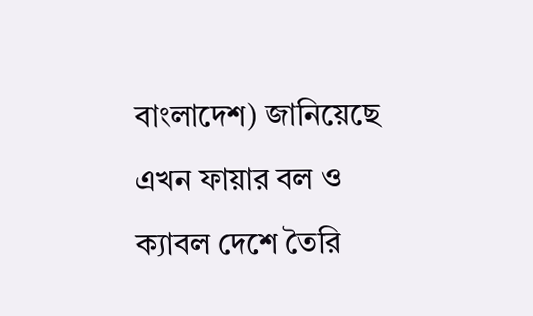বাংলাদেশ) জানিয়েছে এখন ফায়ার বল ও ক্যাবল দেশে তৈরি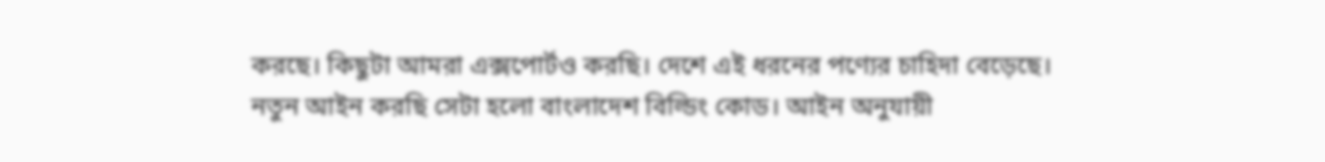করছে। কিছুটা আমরা এক্সপোর্টও করছি। দেশে এই ধরনের পণ্যের চাহিদা বেড়েছে। নতুন আইন করছি সেটা হলো বাংলাদেশ বিল্ডিং কোড। আইন অনুযায়ী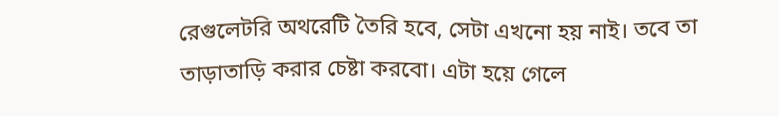রেগুলেটরি অথরেটি তৈরি হবে, সেটা এখনো হয় নাই। তবে তা তাড়াতাড়ি করার চেষ্টা করবো। এটা হয়ে গেলে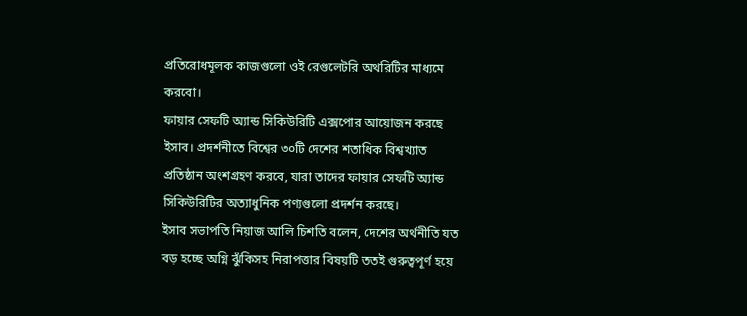প্রতিরোধমূলক কাজগুলো ওই রেগুলেটরি অথরিটির মাধ্যমে করবো।
ফায়ার সেফটি অ্যান্ড সিকিউরিটি এক্সপোর আয়োজন করছে ইসাব। প্রদর্শনীতে বিশ্বের ৩০টি দেশের শতাধিক বিশ্বখ্যাত প্রতিষ্ঠান অংশগ্রহণ করবে, যারা তাদের ফায়ার সেফটি অ্যান্ড সিকিউরিটির অত্যাধুনিক পণ্যগুলো প্রদর্শন করছে।
ইসাব সভাপতি নিয়াজ আলি চিশতি বলেন, দেশের অর্থনীতি যত বড় হচ্ছে অগ্নি ঝুঁকিসহ নিরাপত্তার বিষয়টি ততই গুরুত্বপূর্ণ হয়ে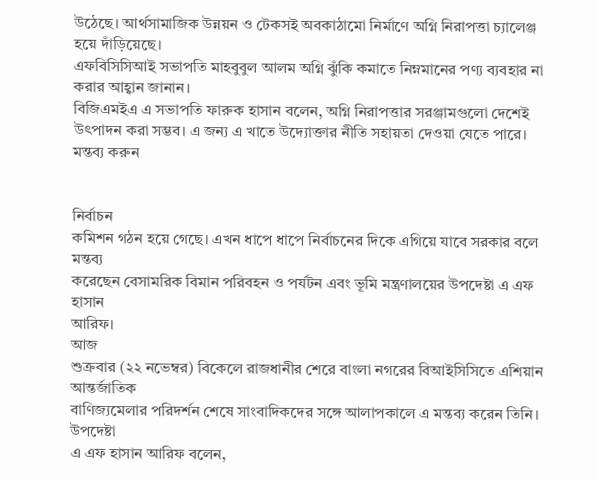উঠেছে। আর্থসামাজিক উন্নয়ন ও টেকসই অবকাঠামো নির্মাণে অগ্নি নিরাপত্তা চ্যালেঞ্জ হয়ে দাঁড়িয়েছে।
এফবিসিসিআই সভাপতি মাহবুবুল আলম অগ্নি ঝুঁকি কমাতে নিম্নমানের পণ্য ব্যবহার না করার আহ্বান জানান।
বিজিএমইএ এ সভাপতি ফারুক হাসান বলেন, অগ্নি নিরাপত্তার সরঞ্জামগুলো দেশেই উৎপাদন করা সম্ভব। এ জন্য এ খাতে উদ্যোক্তার নীতি সহায়তা দেওয়া যেতে পারে।
মন্তব্য করুন


নির্বাচন
কমিশন গঠন হয়ে গেছে। এখন ধাপে ধাপে নির্বাচনের দিকে এগিয়ে যাবে সরকার বলে মন্তব্য
করেছেন বেসামরিক বিমান পরিবহন ও পর্যটন এবং ভূমি মন্ত্রণালয়ের উপদেষ্টা এ এফ হাসান
আরিফ।
আজ
শুক্রবার (২২ নভেম্বর) বিকেলে রাজধানীর শেরে বাংলা নগরের বিআইসিসিতে এশিয়ান আন্তর্জাতিক
বাণিজ্যমেলার পরিদর্শন শেষে সাংবাদিকদের সঙ্গে আলাপকালে এ মন্তব্য করেন তিনি।
উপদেষ্টা
এ এফ হাসান আরিফ বলেন,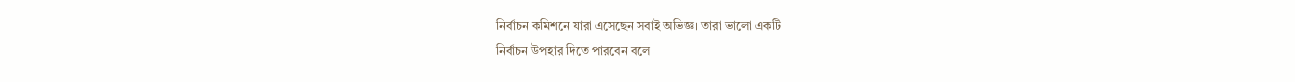নির্বাচন কমিশনে যারা এসেছেন সবাই অভিজ্ঞ। তারা ভালো একটি
নির্বাচন উপহার দিতে পারবেন বলে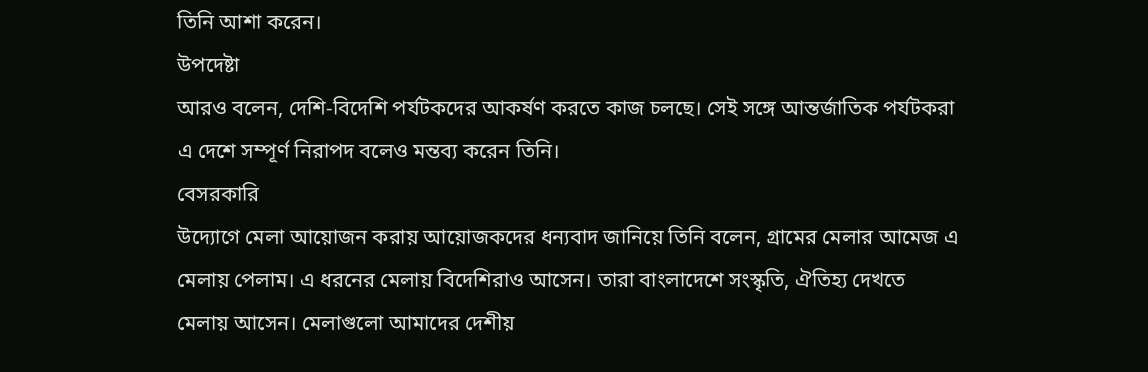তিনি আশা করেন।
উপদেষ্টা
আরও বলেন, দেশি-বিদেশি পর্যটকদের আকর্ষণ করতে কাজ চলছে। সেই সঙ্গে আন্তর্জাতিক পর্যটকরা
এ দেশে সম্পূর্ণ নিরাপদ বলেও মন্তব্য করেন তিনি।
বেসরকারি
উদ্যোগে মেলা আয়োজন করায় আয়োজকদের ধন্যবাদ জানিয়ে তিনি বলেন, গ্রামের মেলার আমেজ এ
মেলায় পেলাম। এ ধরনের মেলায় বিদেশিরাও আসেন। তারা বাংলাদেশে সংস্কৃতি, ঐতিহ্য দেখতে
মেলায় আসেন। মেলাগুলো আমাদের দেশীয়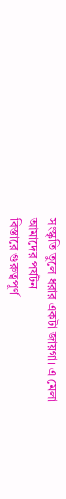সংস্কৃতি তুলে ধরার একটা জায়গা। এ মেলা আমাদের পর্যটন
বিস্তারে গুরুত্বপূর্ণ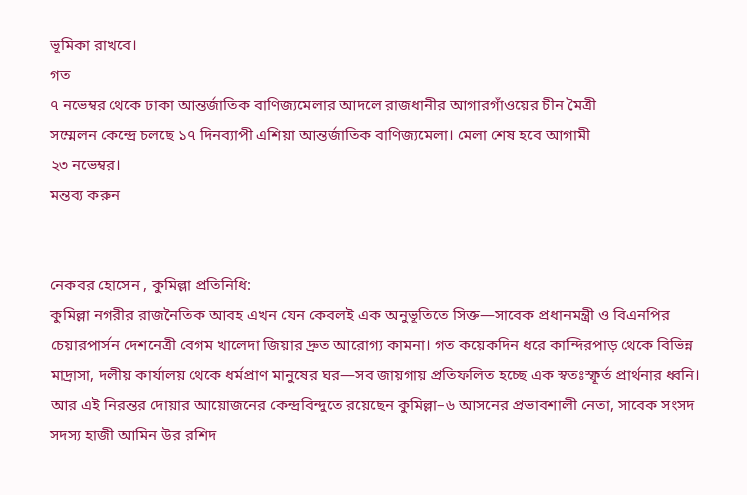ভূমিকা রাখবে।
গত
৭ নভেম্বর থেকে ঢাকা আন্তর্জাতিক বাণিজ্যমেলার আদলে রাজধানীর আগারগাঁওয়ের চীন মৈত্রী
সম্মেলন কেন্দ্রে চলছে ১৭ দিনব্যাপী এশিয়া আন্তর্জাতিক বাণিজ্যমেলা। মেলা শেষ হবে আগামী
২৩ নভেম্বর।
মন্তব্য করুন


নেকবর হোসেন , কুমিল্লা প্রতিনিধি:
কুমিল্লা নগরীর রাজনৈতিক আবহ এখন যেন কেবলই এক অনুভূতিতে সিক্ত—সাবেক প্রধানমন্ত্রী ও বিএনপির চেয়ারপার্সন দেশনেত্রী বেগম খালেদা জিয়ার দ্রুত আরোগ্য কামনা। গত কয়েকদিন ধরে কান্দিরপাড় থেকে বিভিন্ন মাদ্রাসা, দলীয় কার্যালয় থেকে ধর্মপ্রাণ মানুষের ঘর—সব জায়গায় প্রতিফলিত হচ্ছে এক স্বতঃস্ফূর্ত প্রার্থনার ধ্বনি। আর এই নিরন্তর দোয়ার আয়োজনের কেন্দ্রবিন্দুতে রয়েছেন কুমিল্লা–৬ আসনের প্রভাবশালী নেতা, সাবেক সংসদ সদস্য হাজী আমিন উর রশিদ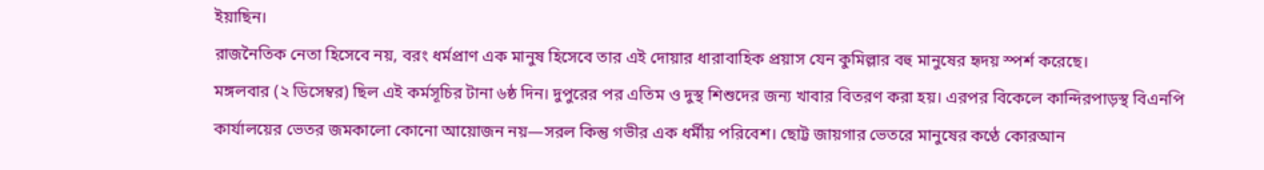ইয়াছিন।
রাজনৈতিক নেতা হিসেবে নয়, বরং ধর্মপ্রাণ এক মানুষ হিসেবে তার এই দোয়ার ধারাবাহিক প্রয়াস যেন কুমিল্লার বহু মানুষের হৃদয় স্পর্শ করেছে।
মঙ্গলবার (২ ডিসেম্বর) ছিল এই কর্মসূচির টানা ৬ষ্ঠ দিন। দুপুরের পর এতিম ও দুস্থ শিশুদের জন্য খাবার বিতরণ করা হয়। এরপর বিকেলে কান্দিরপাড়স্থ বিএনপি কার্যালয়ের ভেতর জমকালো কোনো আয়োজন নয়—সরল কিন্তু গভীর এক ধর্মীয় পরিবেশ। ছোট্ট জায়গার ভেতরে মানুষের কণ্ঠে কোরআন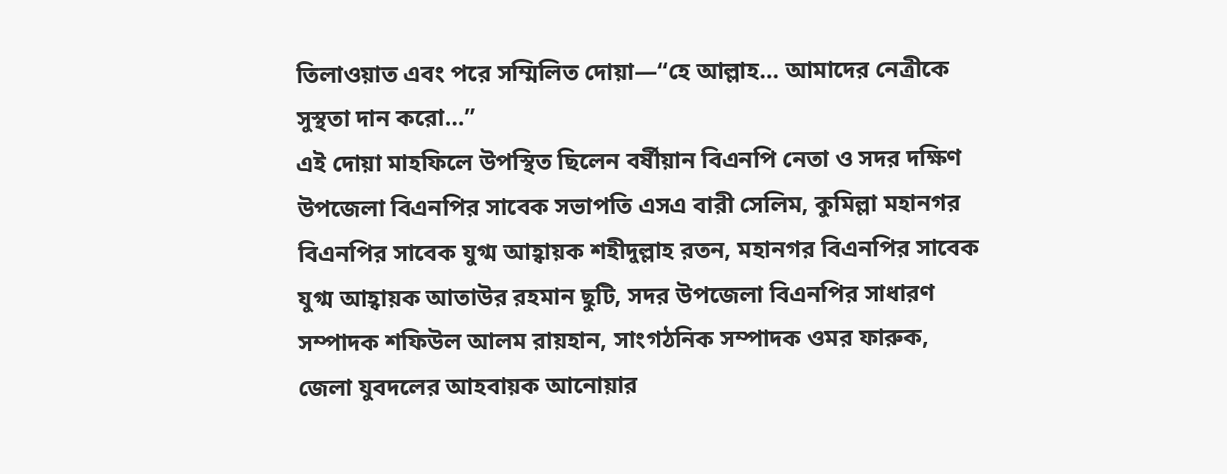তিলাওয়াত এবং পরে সম্মিলিত দোয়া—“হে আল্লাহ… আমাদের নেত্রীকে সুস্থতা দান করো…”
এই দোয়া মাহফিলে উপস্থিত ছিলেন বর্ষীয়ান বিএনপি নেতা ও সদর দক্ষিণ উপজেলা বিএনপির সাবেক সভাপতি এসএ বারী সেলিম, কুমিল্লা মহানগর বিএনপির সাবেক যুগ্ম আহ্বায়ক শহীদুল্লাহ রতন, মহানগর বিএনপির সাবেক যুগ্ম আহ্বায়ক আতাউর রহমান ছুটি, সদর উপজেলা বিএনপির সাধারণ সম্পাদক শফিউল আলম রায়হান, সাংগঠনিক সম্পাদক ওমর ফারুক, জেলা যুবদলের আহবায়ক আনোয়ার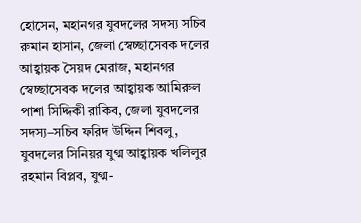হোসেন, মহানগর যুবদলের সদস্য সচিব রুমান হাসান, জেলা স্বেচ্ছাসেবক দলের আহ্বায়ক সৈয়দ মেরাজ, মহানগর স্বেচ্ছাসেবক দলের আহ্বায়ক আমিরুল পাশা সিদ্দিকী রাকিব, জেলা যুবদলের সদস্য–সচিব ফরিদ উদ্দিন শিবলু, যুবদলের সিনিয়র যুগ্ম আহ্বায়ক খলিলুর রহমান বিপ্লব, যুগ্ম-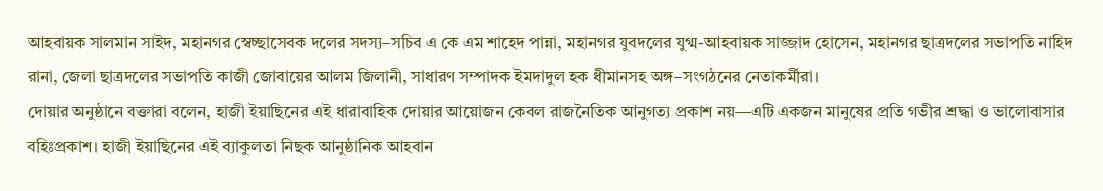আহবায়ক সালমান সাইদ, মহানগর স্বেচ্ছাসেবক দলের সদস্য–সচিব এ কে এম শাহেদ পান্না, মহানগর যুবদলের যুগ্ম-আহবায়ক সাজ্জাদ হোসেন, মহানগর ছাত্রদলের সভাপতি নাহিদ রানা, জেলা ছাত্রদলের সভাপতি কাজী জোবায়ের আলম জিলানী, সাধারণ সম্পাদক ইমদাদুল হক ধীমানসহ অঙ্গ–সংগঠনের নেতাকর্মীরা।
দোয়ার অনুষ্ঠানে বক্তারা বলেন, হাজী ইয়াছিনের এই ধারাবাহিক দোয়ার আয়োজন কেবল রাজনৈতিক আনুগত্য প্রকাশ নয়—এটি একজন মানুষের প্রতি গভীর শ্রদ্ধা ও ভালোবাসার বহিঃপ্রকাশ। হাজী ইয়াছিনের এই ব্যাকুলতা নিছক আনুষ্ঠানিক আহবান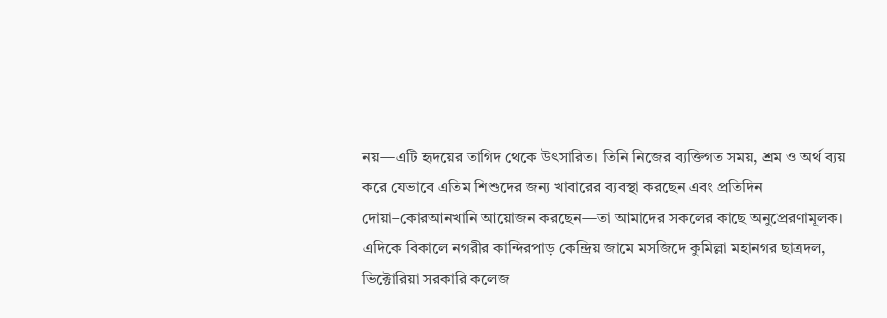নয়—এটি হৃদয়ের তাগিদ থেকে উৎসারিত। তিনি নিজের ব্যক্তিগত সময়, শ্রম ও অর্থ ব্যয় করে যেভাবে এতিম শিশুদের জন্য খাবারের ব্যবস্থা করছেন এবং প্রতিদিন দোয়া–কোরআনখানি আয়োজন করছেন—তা আমাদের সকলের কাছে অনুপ্রেরণামূলক।
এদিকে বিকালে নগরীর কান্দিরপাড় কেন্দ্রিয় জামে মসজিদে কুমিল্লা মহানগর ছাত্রদল, ভিক্টোরিয়া সরকারি কলেজ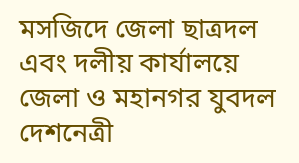মসজিদে জেলা ছাত্রদল এবং দলীয় কার্যালয়ে জেলা ও মহানগর যুবদল দেশনেত্রী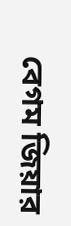বেগম জিয়ার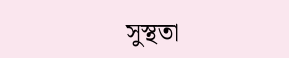সুস্থতা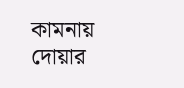কামনায় দোয়ার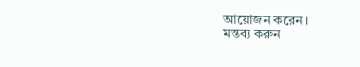আয়োজন করেন।
মন্তব্য করুন